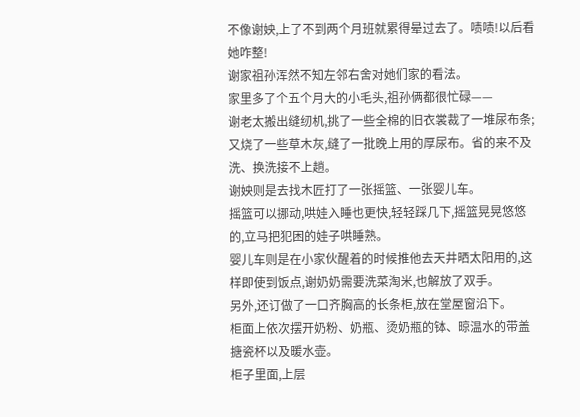不像谢姎,上了不到两个月班就累得晕过去了。啧啧!以后看她咋整!
谢家祖孙浑然不知左邻右舍对她们家的看法。
家里多了个五个月大的小毛头,祖孙俩都很忙碌——
谢老太搬出缝纫机,挑了一些全棉的旧衣裳裁了一堆尿布条;又烧了一些草木灰,缝了一批晚上用的厚尿布。省的来不及洗、换洗接不上趟。
谢姎则是去找木匠打了一张摇篮、一张婴儿车。
摇篮可以挪动,哄娃入睡也更快,轻轻踩几下,摇篮晃晃悠悠的,立马把犯困的娃子哄睡熟。
婴儿车则是在小家伙醒着的时候推他去天井晒太阳用的,这样即使到饭点,谢奶奶需要洗菜淘米,也解放了双手。
另外,还订做了一口齐胸高的长条柜,放在堂屋窗沿下。
柜面上依次摆开奶粉、奶瓶、烫奶瓶的钵、晾温水的带盖搪瓷杯以及暖水壶。
柜子里面,上层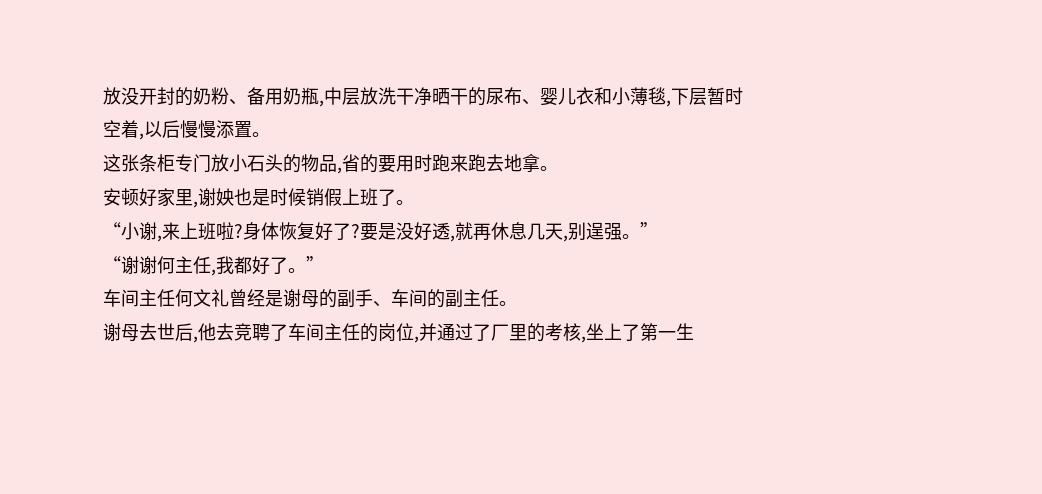放没开封的奶粉、备用奶瓶,中层放洗干净晒干的尿布、婴儿衣和小薄毯,下层暂时空着,以后慢慢添置。
这张条柜专门放小石头的物品,省的要用时跑来跑去地拿。
安顿好家里,谢姎也是时候销假上班了。
“小谢,来上班啦?身体恢复好了?要是没好透,就再休息几天,别逞强。”
“谢谢何主任,我都好了。”
车间主任何文礼曾经是谢母的副手、车间的副主任。
谢母去世后,他去竞聘了车间主任的岗位,并通过了厂里的考核,坐上了第一生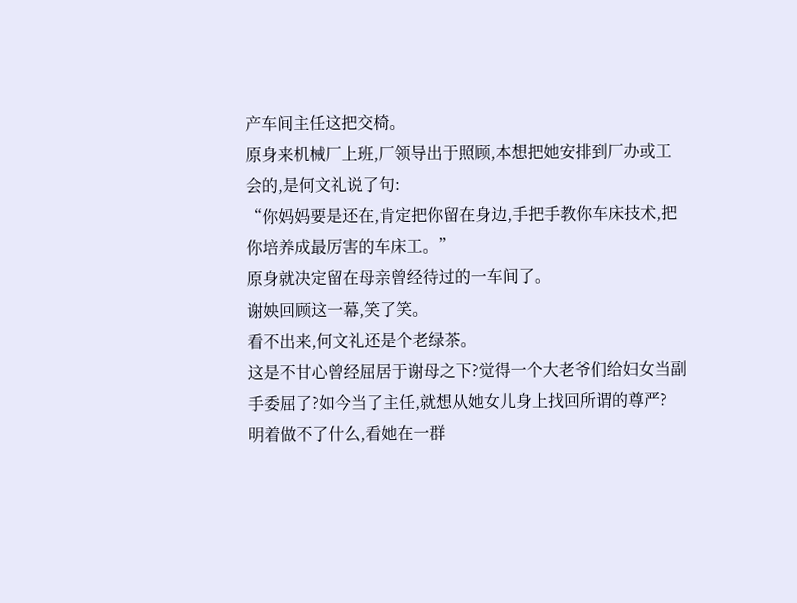产车间主任这把交椅。
原身来机械厂上班,厂领导出于照顾,本想把她安排到厂办或工会的,是何文礼说了句:
“你妈妈要是还在,肯定把你留在身边,手把手教你车床技术,把你培养成最厉害的车床工。”
原身就决定留在母亲曾经待过的一车间了。
谢姎回顾这一幕,笑了笑。
看不出来,何文礼还是个老绿茶。
这是不甘心曾经屈居于谢母之下?觉得一个大老爷们给妇女当副手委屈了?如今当了主任,就想从她女儿身上找回所谓的尊严?
明着做不了什么,看她在一群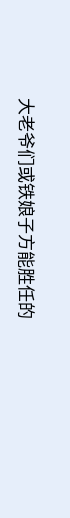大老爷们或铁娘子方能胜任的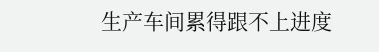生产车间累得跟不上进度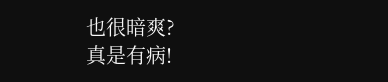也很暗爽?
真是有病!